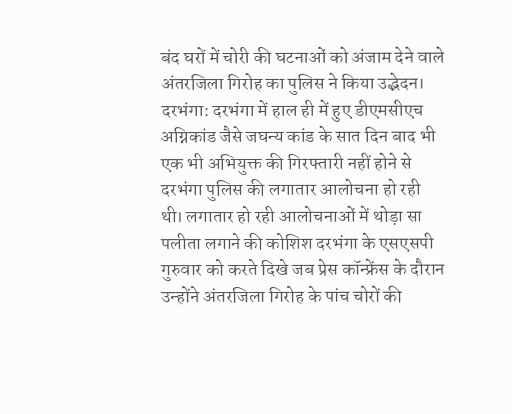बंद घरों में चोरी की घटनाओं को अंजाम देने वाले अंतरजिला गिरोह का पुलिस ने किया उद्भेदन।
दरभंगा: दरभंगा में हाल ही में हुए डीएमसीएच अग्निकांड जैसे जघन्य कांड के सात दिन बाद भी एक भी अभियुक्त की गिरफ्तारी नहीं होने से दरभंगा पुलिस की लगातार आलोचना हो रही थी। लगातार हो रही आलोचनाओं में थोड़ा सा पलीता लगाने की कोशिश दरभंगा के एसएसपी गुरुवार को करते दिखे जब प्रेस कॉन्फ्रेंस के दौरान उन्होंने अंतरजिला गिरोह के पांच चोरों की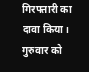गिरफ्तारी का दावा किया।
गुरुवार को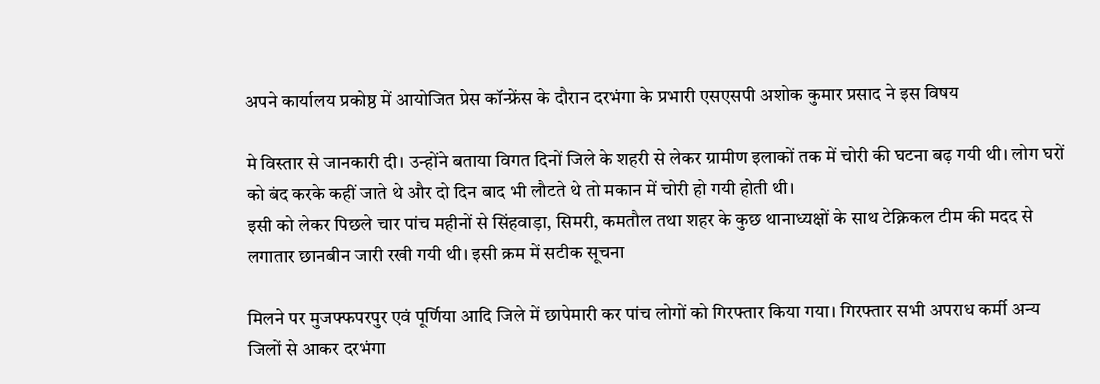अपने कार्यालय प्रकोष्ठ में आयोजित प्रेस कॉन्फ्रेंस के दौरान दरभंगा के प्रभारी एसएसपी अशोक कुमार प्रसाद ने इस विषय

मे विस्तार से जानकारी दी। उन्होंने बताया विगत दिनों जिले के शहरी से लेकर ग्रामीण इलाकों तक में चोरी की घटना बढ़ गयी थी। लोग घरों को बंद करके कहीं जाते थे और दो दिन बाद भी लौटते थे तो मकान में चोरी हो गयी होती थी।
इसी को लेकर पिछले चार पांच महीनों से सिंहवाड़ा, सिमरी, कमतौल तथा शहर के कुछ थानाध्यक्षों के साथ टेक्निकल टीम की मदद से लगातार छानबीन जारी रखी गयी थी। इसी क्रम में सटीक सूचना

मिलने पर मुजफ्फपरपुर एवं पूर्णिया आदि जिले में छापेमारी कर पांच लोगों को गिरफ्तार किया गया। गिरफ्तार सभी अपराध कर्मी अन्य जिलों से आकर दरभंगा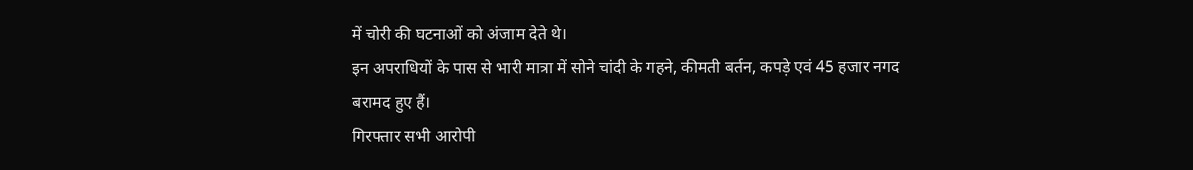में चोरी की घटनाओं को अंजाम देते थे।
इन अपराधियों के पास से भारी मात्रा में सोने चांदी के गहने, कीमती बर्तन, कपड़े एवं 45 हजार नगद बरामद हुए हैं।
गिरफ्तार सभी आरोपी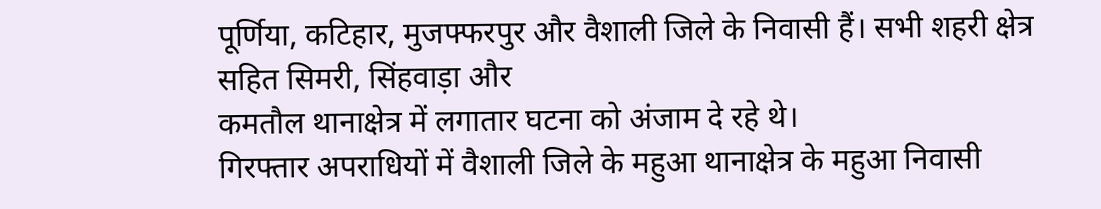पूर्णिया, कटिहार, मुजफ्फरपुर और वैशाली जिले के निवासी हैं। सभी शहरी क्षेत्र सहित सिमरी, सिंहवाड़ा और
कमतौल थानाक्षेत्र में लगातार घटना को अंजाम दे रहे थे।
गिरफ्तार अपराधियों में वैशाली जिले के महुआ थानाक्षेत्र के महुआ निवासी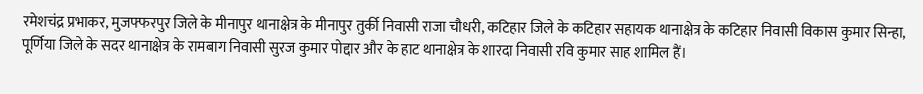रमेशचंद्र प्रभाकर, मुजफ्फरपुर जिले के मीनापुर थानाक्षेत्र के मीनापुर तुर्की निवासी राजा चौधरी, कटिहार जिले के कटिहार सहायक थानाक्षेत्र के कटिहार निवासी विकास कुमार सिन्हा, पूर्णिया जिले के सदर थानाक्षेत्र के रामबाग निवासी सुरज कुमार पोद्दार और के हाट थानाक्षेत्र के शारदा निवासी रवि कुमार साह शामिल हैं।